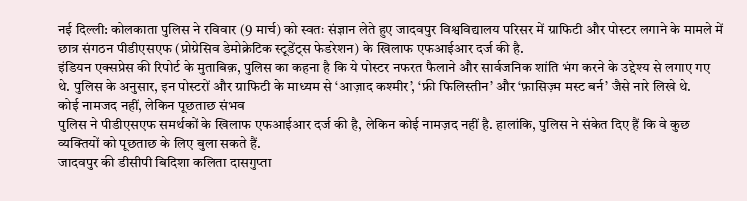नई दिल्ली: कोलकाता पुलिस ने रविवार (9 मार्च) को स्वतः संज्ञान लेते हुए जादवपुर विश्वविद्यालय परिसर में ग्राफिटी और पोस्टर लगाने के मामले में छात्र संगठन पीडीएसएफ (प्रोग्रेसिव डेमोक्रेटिक स्टूडेंट्स फेडरेशन) के खिलाफ एफआईआर दर्ज की है.
इंडियन एक्सप्रेस की रिपोर्ट के मुताबिक़, पुलिस का कहना है कि ये पोस्टर नफरत फैलाने और सार्वजनिक शांति भंग करने के उद्देश्य से लगाए गए थे. पुलिस के अनुसार, इन पोस्टरों और ग्राफिटी के माध्यम से ‘आज़ाद कश्मीर’, ‘फ्री फिलिस्तीन’ और ‘फ़ासिज़्म मस्ट बर्न’ जैसे नारे लिखे थे.
कोई नामजद नहीं, लेकिन पूछताछ संभव
पुलिस ने पीडीएसएफ समर्थकों के खिलाफ एफआईआर दर्ज की है, लेकिन कोई नामज़द नहीं है. हालांकि, पुलिस ने संकेत दिए हैं कि वे कुछ व्यक्तियों को पूछताछ के लिए बुला सकते हैं.
जादवपुर की डीसीपी बिदिशा कलिता दासगुप्ता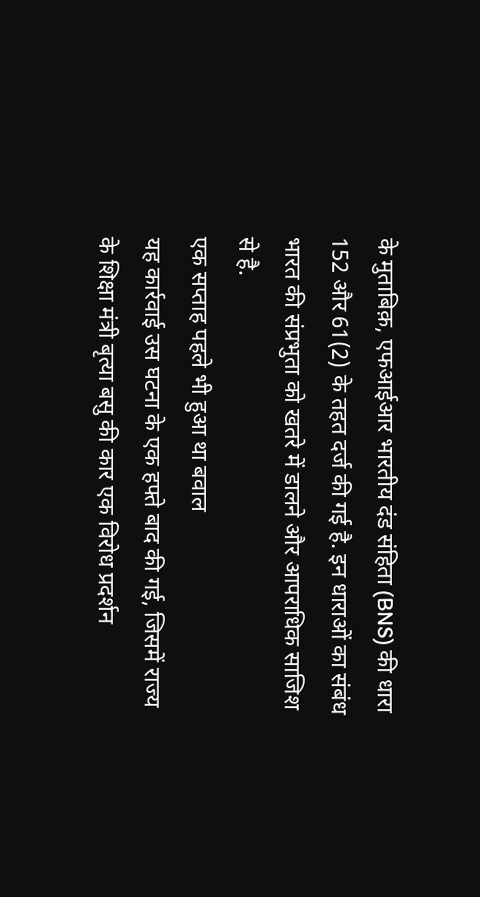के मुताबिक़, एफआईआर भारतीय दंड संहिता (BNS) की धारा 152 और 61(2) के तहत दर्ज की गई है. इन धाराओं का संबंध भारत की संप्रभुता को खतरे में डालने और आपराधिक साजिश से है.
एक सप्ताह पहले भी हुआ था बवाल
यह कार्रवाई उस घटना के एक हफ्ते बाद की गई, जिसमें राज्य के शिक्षा मंत्री बृत्या बसु की कार एक विरोध प्रदर्शन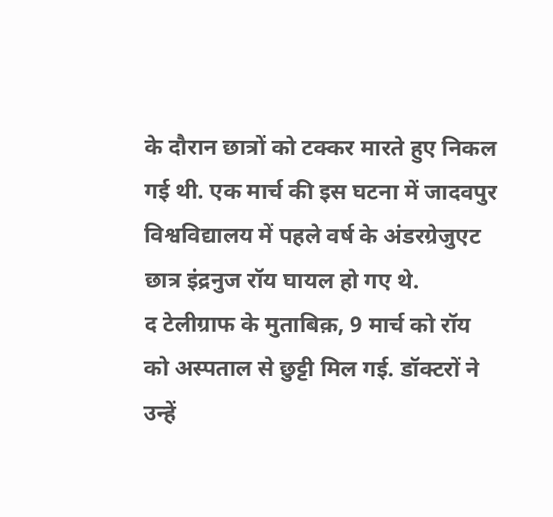के दौरान छात्रों को टक्कर मारते हुए निकल गई थी. एक मार्च की इस घटना में जादवपुर विश्वविद्यालय में पहले वर्ष के अंडरग्रेजुएट छात्र इंद्रनुज रॉय घायल हो गए थे.
द टेलीग्राफ के मुताबिक़, 9 मार्च को रॉय को अस्पताल से छुट्टी मिल गई. डॉक्टरों ने उन्हें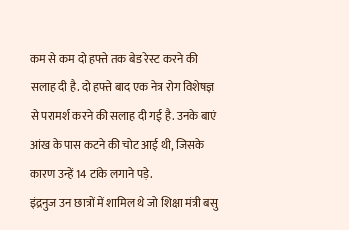कम से कम दो हफ्ते तक बेड रेस्ट करने की सलाह दी है. दो हफ्ते बाद एक नेत्र रोग विशेषज्ञ से परामर्श करने की सलाह दी गई है. उनके बाएं आंख के पास कटने की चोट आई थी, जिसके कारण उन्हें 14 टांके लगाने पड़े.
इंद्रनुज उन छात्रों में शामिल थे जो शिक्षा मंत्री बसु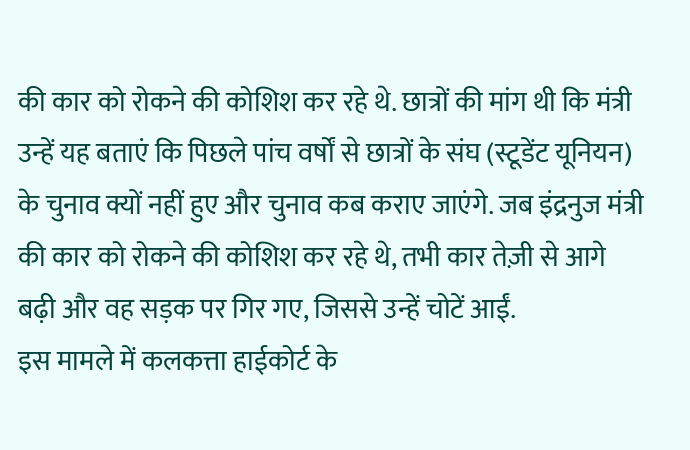की कार को रोकने की कोशिश कर रहे थे. छात्रों की मांग थी कि मंत्री उन्हें यह बताएं कि पिछले पांच वर्षों से छात्रों के संघ (स्टूडेंट यूनियन) के चुनाव क्यों नहीं हुए और चुनाव कब कराए जाएंगे. जब इंद्रनुज मंत्री की कार को रोकने की कोशिश कर रहे थे, तभी कार तेज़ी से आगे बढ़ी और वह सड़क पर गिर गए, जिससे उन्हें चोटें आईं.
इस मामले में कलकत्ता हाईकोर्ट के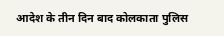आदेश के तीन दिन बाद कोलकाता पुलिस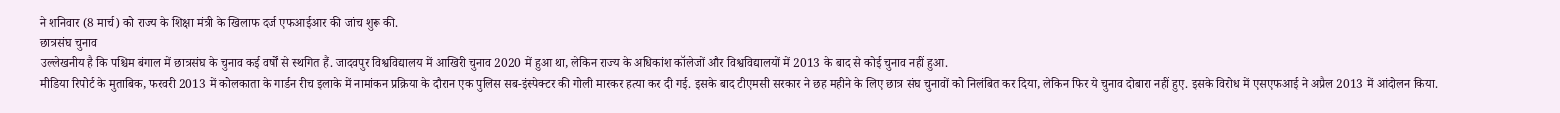ने शनिवार (8 मार्च) को राज्य के शिक्षा मंत्री के खिलाफ दर्ज एफआईआर की जांच शुरू की.
छात्रसंघ चुनाव
उल्लेखनीय है कि पश्चिम बंगाल में छात्रसंघ के चुनाव कई वर्षों से स्थगित हैं. जादवपुर विश्वविद्यालय में आखिरी चुनाव 2020 में हुआ था, लेकिन राज्य के अधिकांश कॉलेजों और विश्वविद्यालयों में 2013 के बाद से कोई चुनाव नहीं हुआ.
मीडिया रिपोर्ट के मुताबिक, फरवरी 2013 में कोलकाता के गार्डन रीच इलाके में नामांकन प्रक्रिया के दौरान एक पुलिस सब-इंस्पेक्टर की गोली मारकर हत्या कर दी गई. इसके बाद टीएमसी सरकार ने छह महीने के लिए छात्र संघ चुनावों को निलंबित कर दिया, लेकिन फिर ये चुनाव दोबारा नहीं हुए. इसके विरोध में एसएफआई ने अप्रैल 2013 में आंदोलन किया.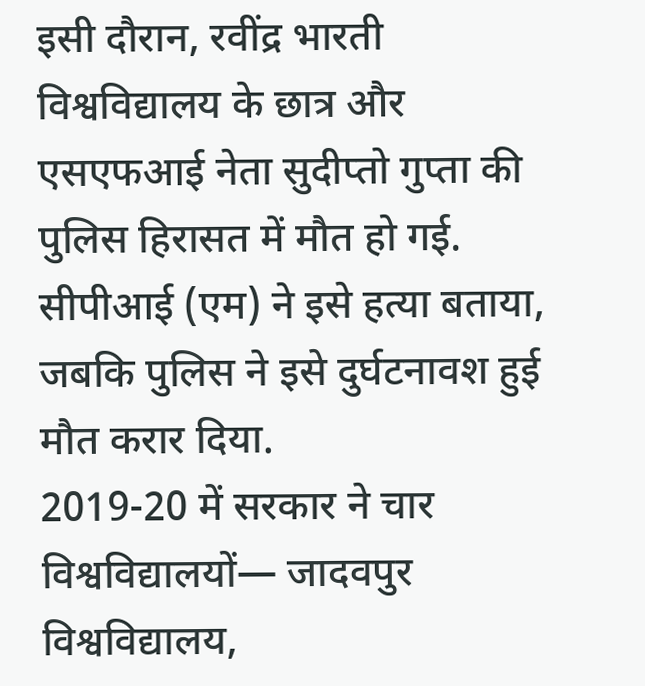इसी दौरान, रवींद्र भारती विश्वविद्यालय के छात्र और एसएफआई नेता सुदीप्तो गुप्ता की पुलिस हिरासत में मौत हो गई. सीपीआई (एम) ने इसे हत्या बताया, जबकि पुलिस ने इसे दुर्घटनावश हुई मौत करार दिया.
2019-20 में सरकार ने चार विश्वविद्यालयों— जादवपुर विश्वविद्यालय,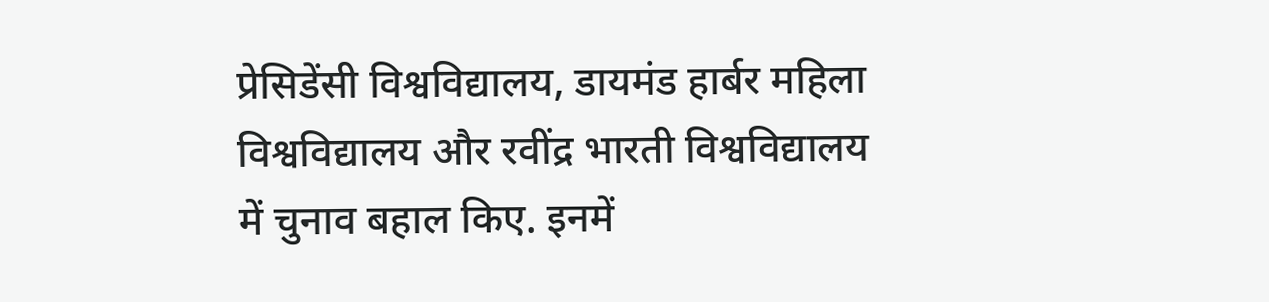प्रेसिडेंसी विश्वविद्यालय, डायमंड हार्बर महिला विश्वविद्यालय और रवींद्र भारती विश्वविद्यालय में चुनाव बहाल किए. इनमें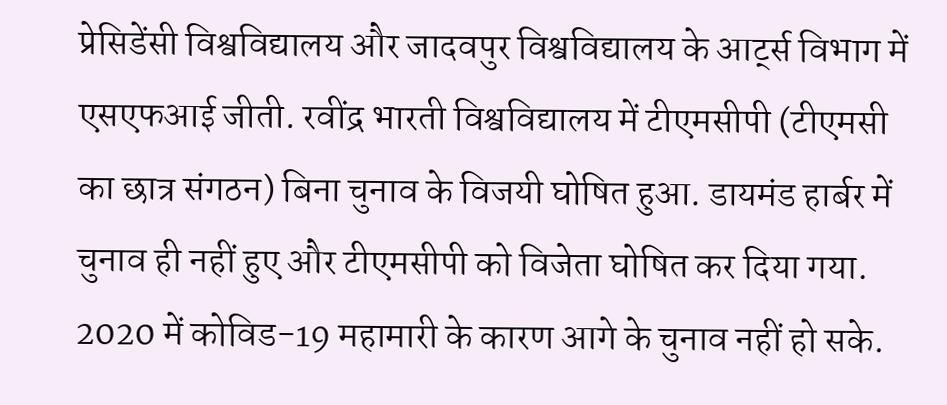प्रेसिडेंसी विश्वविद्यालय और जादवपुर विश्वविद्यालय के आर्ट्स विभाग में एसएफआई जीती. रवींद्र भारती विश्वविद्यालय में टीएमसीपी (टीएमसी का छात्र संगठन) बिना चुनाव के विजयी घोषित हुआ. डायमंड हार्बर में चुनाव ही नहीं हुए और टीएमसीपी को विजेता घोषित कर दिया गया. 2020 में कोविड-19 महामारी के कारण आगे के चुनाव नहीं हो सके.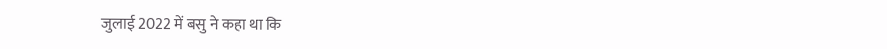जुलाई 2022 में बसु ने कहा था कि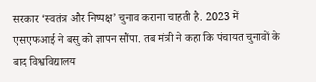सरकार ‘स्वतंत्र और निष्पक्ष’ चुनाव कराना चाहती है. 2023 में एसएफआई ने बसु को ज्ञापन सौंपा. तब मंत्री ने कहा कि पंचायत चुनावों के बाद विश्वविद्यालय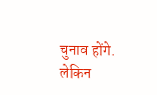चुनाव होंगे. लेकिन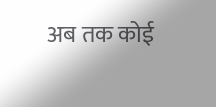अब तक कोई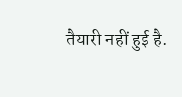तैयारी नहीं हुई है.